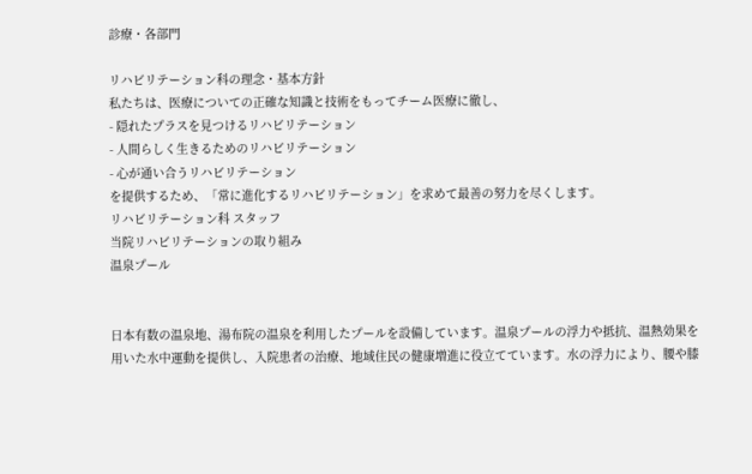診療・各部門

リハビリテーション科の理念・基本方針
私たちは、医療についての正確な知識と技術をもってチーム医療に徹し、
- 隠れたプラスを見つけるリハビリテーション
- 人間らしく生きるためのリハビリテーション
- 心が通い合うリハビリテーション
を提供するため、「常に進化するリハビリテーション」を求めて最善の努力を尽くします。
リハビリテーション科 スタッフ
当院リハビリテーションの取り組み
温泉プール


日本有数の温泉地、湯布院の温泉を利用したプールを設備しています。温泉プールの浮力や抵抗、温熱効果を用いた水中運動を提供し、入院患者の治療、地域住民の健康増進に役立てています。水の浮力により、腰や膝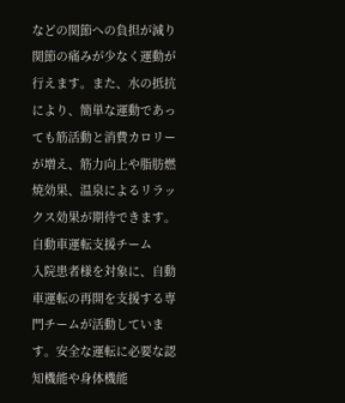などの関節への負担が減り関節の痛みが少なく運動が行えます。また、水の抵抗により、簡単な運動であっても筋活動と消費カロリーが増え、筋力向上や脂肪燃焼効果、温泉によるリラックス効果が期待できます。
自動車運転支援チーム
入院患者様を対象に、自動車運転の再開を支援する専門チームが活動しています。安全な運転に必要な認知機能や身体機能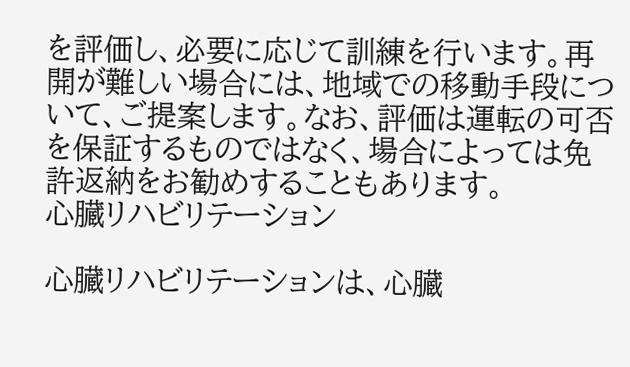を評価し、必要に応じて訓練を行います。再開が難しい場合には、地域での移動手段について、ご提案します。なお、評価は運転の可否を保証するものではなく、場合によっては免許返納をお勧めすることもあります。
心臓リハビリテーション

心臓リハビリテーションは、心臓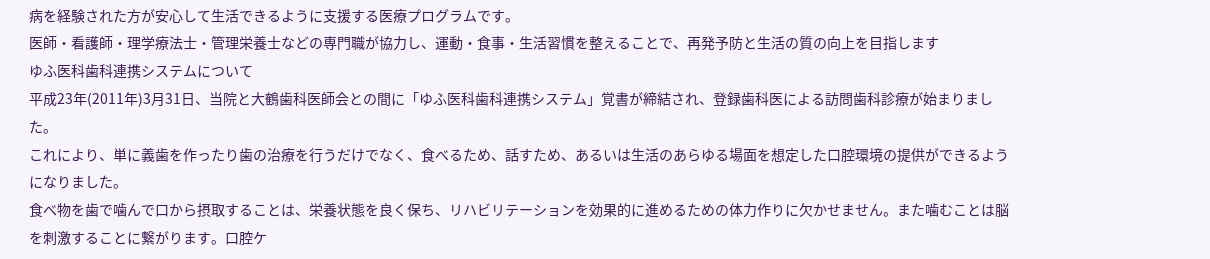病を経験された方が安心して生活できるように支援する医療プログラムです。
医師・看護師・理学療法士・管理栄養士などの専門職が協力し、運動・食事・生活習慣を整えることで、再発予防と生活の質の向上を目指します
ゆふ医科歯科連携システムについて
平成23年(2011年)3月31日、当院と大鶴歯科医師会との間に「ゆふ医科歯科連携システム」覚書が締結され、登録歯科医による訪問歯科診療が始まりました。
これにより、単に義歯を作ったり歯の治療を行うだけでなく、食べるため、話すため、あるいは生活のあらゆる場面を想定した口腔環境の提供ができるようになりました。
食べ物を歯で噛んで口から摂取することは、栄養状態を良く保ち、リハビリテーションを効果的に進めるための体力作りに欠かせません。また噛むことは脳を刺激することに繋がります。口腔ケ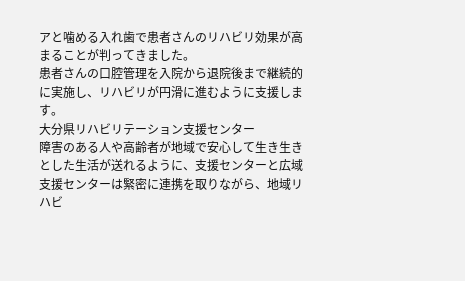アと噛める入れ歯で患者さんのリハビリ効果が高まることが判ってきました。
患者さんの口腔管理を入院から退院後まで継続的に実施し、リハビリが円滑に進むように支援します。
大分県リハビリテーション支援センター
障害のある人や高齢者が地域で安心して生き生きとした生活が送れるように、支援センターと広域支援センターは緊密に連携を取りながら、地域リハビ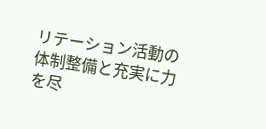リテーション活動の体制整備と充実に力を尽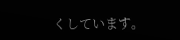くしています。